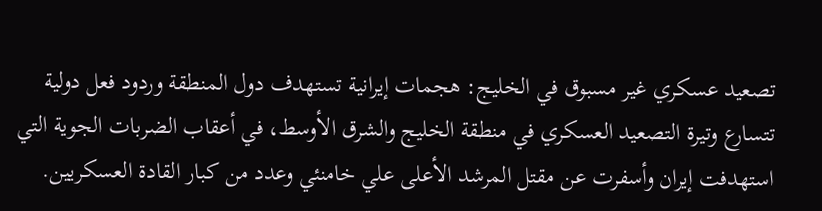تصعيد عسكري غير مسبوق في الخليج: هجمات إيرانية تستهدف دول المنطقة وردود فعل دولية
تتسارع وتيرة التصعيد العسكري في منطقة الخليج والشرق الأوسط، في أعقاب الضربات الجوية التي استهدفت إيران وأسفرت عن مقتل المرشد الأعلى علي خامنئي وعدد من كبار القادة العسكريين.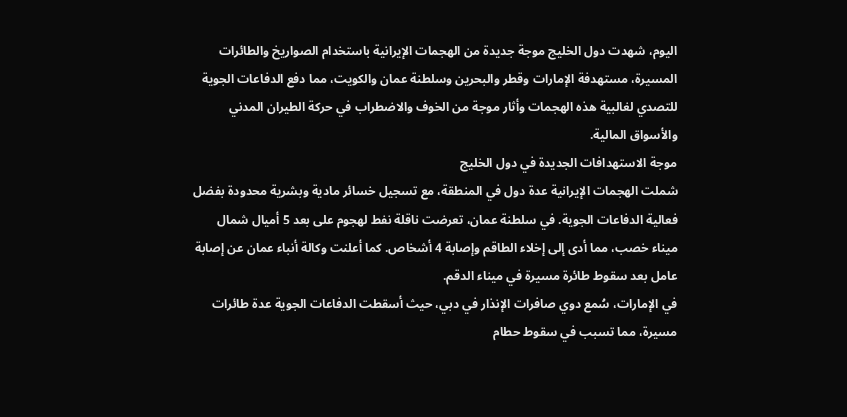اليوم، شهدت دول الخليج موجة جديدة من الهجمات الإيرانية باستخدام الصواريخ والطائرات المسيرة، مستهدفة الإمارات وقطر والبحرين وسلطنة عمان والكويت، مما دفع الدفاعات الجوية للتصدي لغالبية هذه الهجمات وأثار موجة من الخوف والاضطراب في حركة الطيران المدني والأسواق المالية.
موجة الاستهدافات الجديدة في دول الخليج
شملت الهجمات الإيرانية عدة دول في المنطقة، مع تسجيل خسائر مادية وبشرية محدودة بفضل فعالية الدفاعات الجوية. في سلطنة عمان، تعرضت ناقلة نفط لهجوم على بعد 5 أميال شمال ميناء خصب، مما أدى إلى إخلاء الطاقم وإصابة 4 أشخاص. كما أعلنت وكالة أنباء عمان عن إصابة عامل بعد سقوط طائرة مسيرة في ميناء الدقم.
في الإمارات، سُمع دوي صافرات الإنذار في دبي، حيث أسقطت الدفاعات الجوية عدة طائرات مسيرة، مما تسبب في سقوط حطام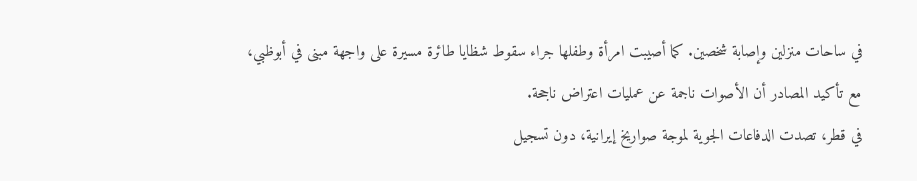في ساحات منزلين وإصابة شخصين. كما أصيبت امرأة وطفلها جراء سقوط شظايا طائرة مسيرة على واجهة مبنى في أبوظبي، مع تأكيد المصادر أن الأصوات ناجمة عن عمليات اعتراض ناجحة.
في قطر، تصدت الدفاعات الجوية لموجة صواريخ إيرانية، دون تسجيل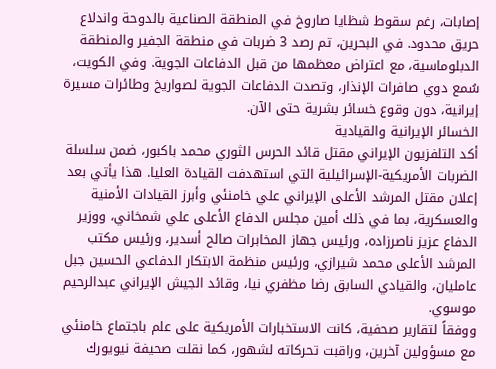إصابات، رغم سقوط شظايا صاروخ في المنطقة الصناعية بالدوحة واندلاع حريق محدود. في البحرين، تم رصد 3 ضربات في منطقة الجفير والمنطقة الدبلوماسية، مع اعتراض معظمها من قبل الدفاعات الجوية. وفي الكويت، سُمع دوي صافرات الإنذار، وتصدت الدفاعات الجوية لصواريخ وطائرات مسيرة إيرانية، دون وقوع خسائر بشرية حتى الآن.
الخسائر الإيرانية والقيادية
أكد التلفزيون الإيراني مقتل قائد الحرس الثوري محمد باكبور، ضمن سلسلة الضربات الأمريكية-الإسرائيلية التي استهدفت القيادة العليا. هذا يأتي بعد إعلان مقتل المرشد الأعلى الإيراني علي خامنئي وأبرز القيادات الأمنية والعسكرية، بما في ذلك أمين مجلس الدفاع الأعلى علي شمخاني، ووزير الدفاع عزيز ناصرزاده، ورئيس جهاز المخابرات صالح أسدير، ورئيس مكتب المرشد الأعلى محمد شيرازي، ورئيس منظمة الابتكار الدفاعي الحسين جبل عامليان، والقيادي السابق رضا مظفري نيا، وقائد الجيش الإيراني عبدالرحيم موسوي.
ووفقاً لتقارير صحفية، كانت الاستخبارات الأمريكية على علم باجتماع خامنئي مع مسؤولين آخرين، وراقبت تحركاته لشهور، كما نقلت صحيفة نيويورك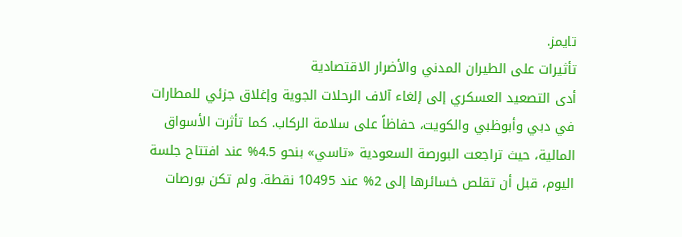تايمز.
تأثيرات على الطيران المدني والأضرار الاقتصادية
أدى التصعيد العسكري إلى إلغاء آلاف الرحلات الجوية وإغلاق جزئي للمطارات في دبي وأبوظبي والكويت، حفاظاً على سلامة الركاب. كما تأثرت الأسواق المالية، حيث تراجعت البورصة السعودية «تاسي» بنحو 4.5% عند افتتاح جلسة اليوم، قبل أن تقلص خسائرها إلى 2% عند 10495 نقطة. ولم تكن بورصات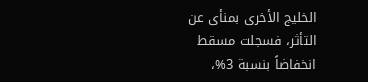الخليج الأخرى بمنأى عن التأثر، فسجلت مسقط انخفاضاً بنسبة 3%،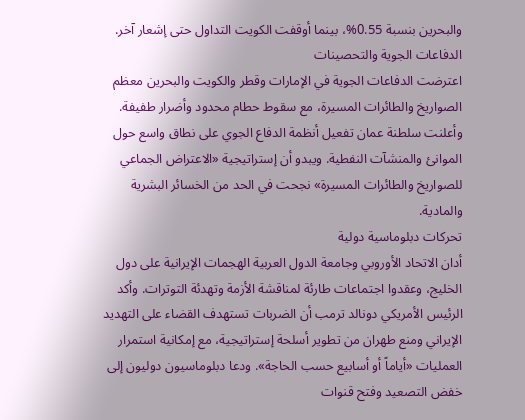والبحرين بنسبة 0.55%، بينما أوقفت الكويت التداول حتى إشعار آخر.
الدفاعات الجوية والتحصينات
اعترضت الدفاعات الجوية في الإمارات وقطر والكويت والبحرين معظم الصواريخ والطائرات المسيرة، مع سقوط حطام محدود وأضرار طفيفة. وأعلنت سلطنة عمان تفعيل أنظمة الدفاع الجوي على نطاق واسع حول الموانئ والمنشآت النفطية. ويبدو أن إستراتيجية «الاعتراض الجماعي للصواريخ والطائرات المسيرة» نجحت في الحد من الخسائر البشرية والمادية.
تحركات دبلوماسية دولية
أدان الاتحاد الأوروبي وجامعة الدول العربية الهجمات الإيرانية على دول الخليج، وعقدوا اجتماعات طارئة لمناقشة الأزمة وتهدئة التوترات. وأكد الرئيس الأمريكي دونالد ترمب أن الضربات تستهدف القضاء على التهديد الإيراني ومنع طهران من تطوير أسلحة إستراتيجية، مع إمكانية استمرار العمليات «أياماً أو أسابيع حسب الحاجة». ودعا دبلوماسيون دوليون إلى خفض التصعيد وفتح قنوات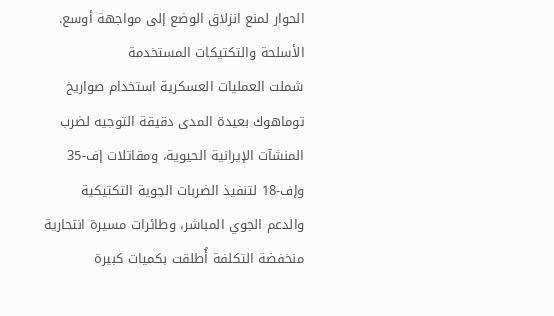الحوار لمنع انزلاق الوضع إلى مواجهة أوسع.
الأسلحة والتكتيكات المستخدمة
شملت العمليات العسكرية استخدام صواريخ توماهوك بعيدة المدى دقيقة التوجيه لضرب المنشآت الإيرانية الحيوية، ومقاتلات إف-35 وإف-18 لتنفيذ الضربات الجوية التكتيكية والدعم الجوي المباشر، وطائرات مسيرة انتحارية منخفضة التكلفة أُطلقت بكميات كبيرة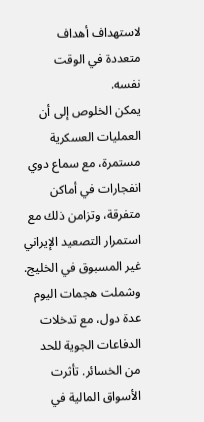لاستهداف أهداف متعددة في الوقت نفسه.
يمكن الخلوص إلى أن العمليات العسكرية مستمرة، مع سماع دوي انفجارات في أماكن متفرقة، وتزامن ذلك مع استمرار التصعيد الإيراني غير المسبوق في الخليج. وشملت هجمات اليوم عدة دول، مع تدخلات الدفاعات الجوية للحد من الخسائر. تأثرت الأسواق المالية في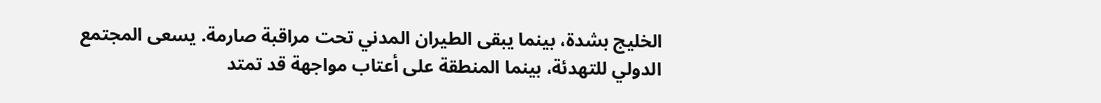الخليج بشدة، بينما يبقى الطيران المدني تحت مراقبة صارمة. يسعى المجتمع الدولي للتهدئة، بينما المنطقة على أعتاب مواجهة قد تمتد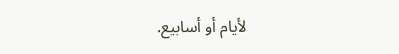لأيام أو أسابيع.